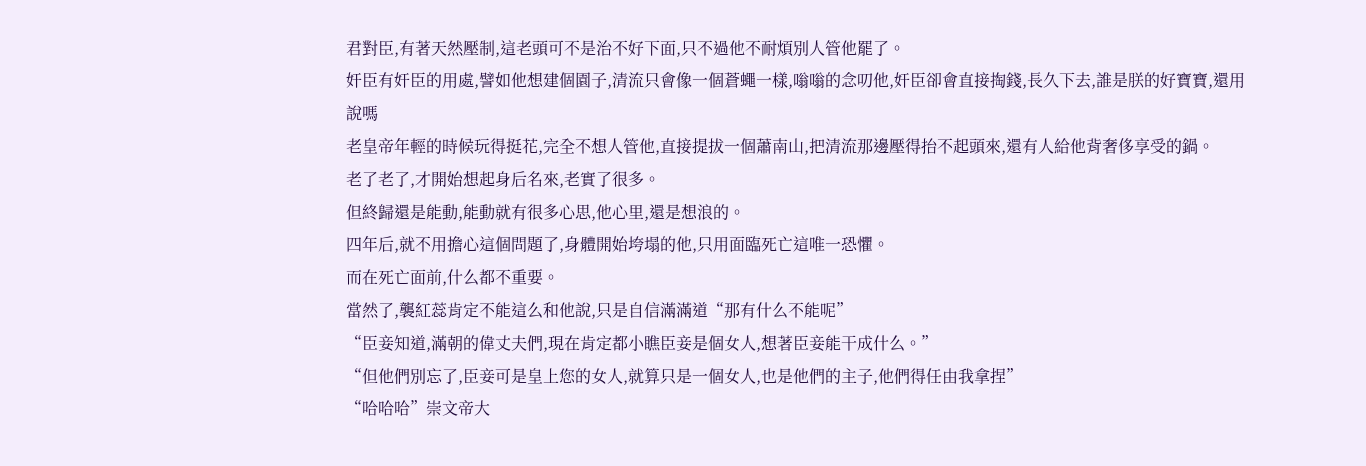君對臣,有著天然壓制,這老頭可不是治不好下面,只不過他不耐煩別人管他罷了。
奸臣有奸臣的用處,譬如他想建個園子,清流只會像一個蒼蠅一樣,嗡嗡的念叨他,奸臣卻會直接掏錢,長久下去,誰是朕的好寶寶,還用說嗎
老皇帝年輕的時候玩得挺花,完全不想人管他,直接提拔一個蕭南山,把清流那邊壓得抬不起頭來,還有人給他背奢侈享受的鍋。
老了老了,才開始想起身后名來,老實了很多。
但終歸還是能動,能動就有很多心思,他心里,還是想浪的。
四年后,就不用擔心這個問題了,身體開始垮塌的他,只用面臨死亡這唯一恐懼。
而在死亡面前,什么都不重要。
當然了,襲紅蕊肯定不能這么和他說,只是自信滿滿道“那有什么不能呢”
“臣妾知道,滿朝的偉丈夫們,現在肯定都小瞧臣妾是個女人,想著臣妾能干成什么。”
“但他們別忘了,臣妾可是皇上您的女人,就算只是一個女人,也是他們的主子,他們得任由我拿捏”
“哈哈哈”崇文帝大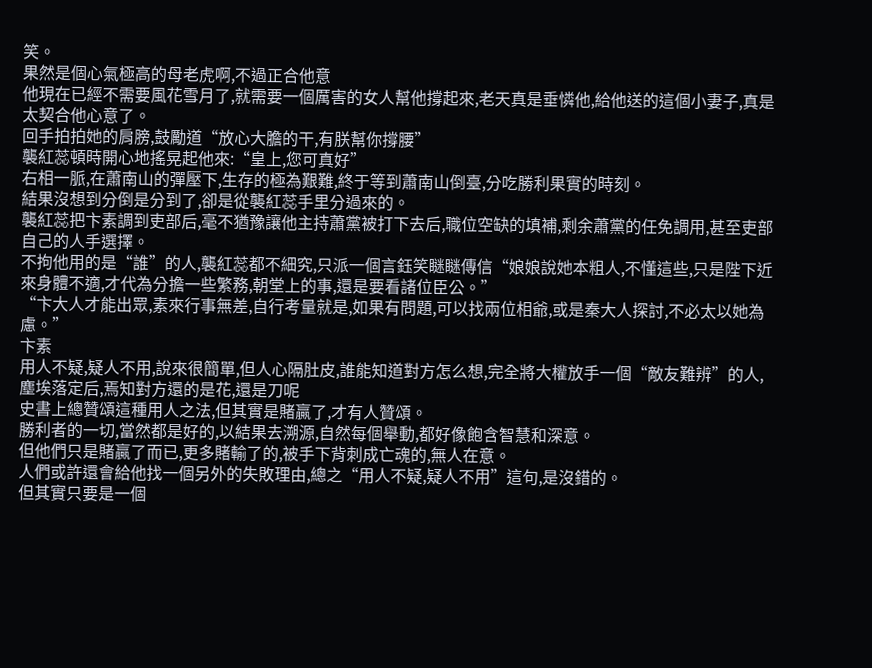笑。
果然是個心氣極高的母老虎啊,不過正合他意
他現在已經不需要風花雪月了,就需要一個厲害的女人幫他撐起來,老天真是垂憐他,給他送的這個小妻子,真是太契合他心意了。
回手拍拍她的肩膀,鼓勵道“放心大膽的干,有朕幫你撐腰”
襲紅蕊頓時開心地搖晃起他來:“皇上,您可真好”
右相一脈,在蕭南山的彈壓下,生存的極為艱難,終于等到蕭南山倒臺,分吃勝利果實的時刻。
結果沒想到分倒是分到了,卻是從襲紅蕊手里分過來的。
襲紅蕊把卞素調到吏部后,毫不猶豫讓他主持蕭黨被打下去后,職位空缺的填補,剩余蕭黨的任免調用,甚至吏部自己的人手選擇。
不拘他用的是“誰”的人,襲紅蕊都不細究,只派一個言鈺笑瞇瞇傳信“娘娘說她本粗人,不懂這些,只是陛下近來身體不適,才代為分擔一些繁務,朝堂上的事,還是要看諸位臣公。”
“卞大人才能出眾,素來行事無差,自行考量就是,如果有問題,可以找兩位相爺,或是秦大人探討,不必太以她為慮。”
卞素
用人不疑,疑人不用,說來很簡單,但人心隔肚皮,誰能知道對方怎么想,完全將大權放手一個“敵友難辨”的人,塵埃落定后,焉知對方還的是花,還是刀呢
史書上總贊頌這種用人之法,但其實是賭贏了,才有人贊頌。
勝利者的一切,當然都是好的,以結果去溯源,自然每個舉動,都好像飽含智慧和深意。
但他們只是賭贏了而已,更多賭輸了的,被手下背刺成亡魂的,無人在意。
人們或許還會給他找一個另外的失敗理由,總之“用人不疑,疑人不用”這句,是沒錯的。
但其實只要是一個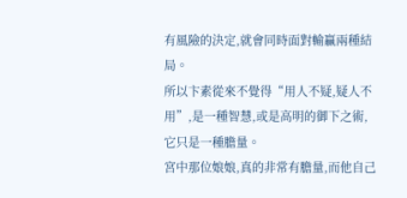有風險的決定,就會同時面對輸贏兩種結局。
所以卞素從來不覺得“用人不疑,疑人不用”,是一種智慧,或是高明的御下之術,它只是一種膽量。
宮中那位娘娘,真的非常有膽量,而他自己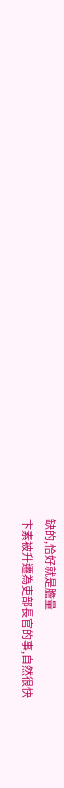缺的,恰好就是膽量
卞素被升遷為吏部長官的事,自然很快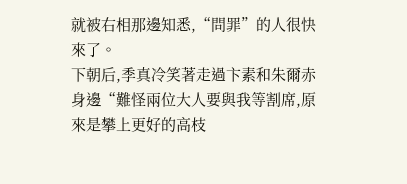就被右相那邊知悉,“問罪”的人很快來了。
下朝后,季真冷笑著走過卞素和朱爾赤身邊“難怪兩位大人要與我等割席,原來是攀上更好的高枝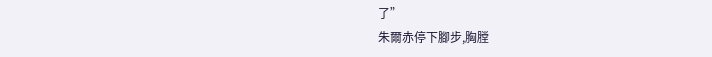了”
朱爾赤停下腳步,胸膛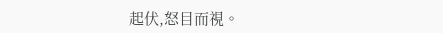起伏,怒目而視。